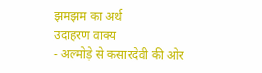झमझम का अर्थ
उदाहरण वाक्य
- अल्मोड़े से कसारदेवी की ओर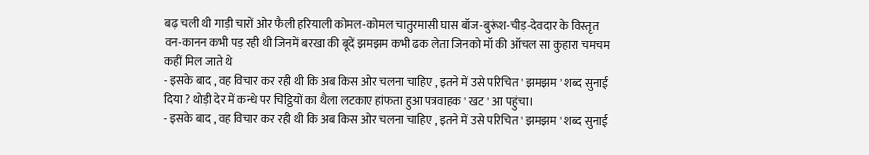बढ़ चली थी गाड़ी चारों ओर फैली हरियाली कोमल-कोमल चातुरमासी घास बॉज-बुरूंश-चीड़-देवदार के विस्तृत वन-कानन कभी पड़ रही थी जिनमें बरखा की बूदें झमझम कभी ढक लेता जिनको मॉ की ऑचल सा कुहारा चमचम कहीं मिल जाते थे
- इसके बाद , वह विचार कर रही थी कि अब किस ओर चलना चाहिए , इतने में उसे परिचित ' झमझम ' शब्द सुनाई दिया ? थोड़ी देर में कन्धे पर चिट्ठियों का थैला लटकाए हांफता हुआ पत्रवाहक ' खट ' आ पहुंचा।
- इसके बाद , वह विचार कर रही थी कि अब किस ओर चलना चाहिए , इतने में उसे परिचित ' झमझम ' शब्द सुनाई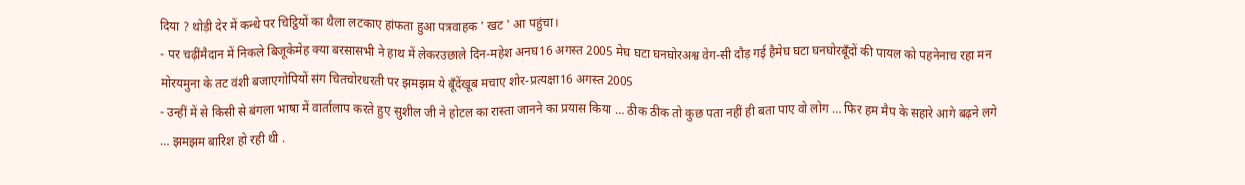दिया ? थोड़ी देर में कन्धे पर चिट्ठियों का थैला लटकाए हांफता हुआ पत्रवाहक ' खट ' आ पहुंचा।
- पर चढ़ींमैदान में निकले बिजूकेमेह क्या बरसासभी ने हाथ में लेकरउछाले दिन-महेश अनघ16 अगस्त 2005 मेघ घटा घनघोरअश्व वेग-सी दौड़ गई हैमेघ घटा घनघोरबूँदों की पायल को पहनेनाच रहा मन मोरयमुना के तट वंशी बजाएगोपियों संग चितचोरधरती पर झमझम ये बूँदेंखूब मचाए शोर-प्रत्यक्षा16 अगस्त 2005
- उन्हीं में से किसी से बंगला भाषा में वार्तालाप करते हुए सुशील जी ने होटल का रास्ता जानने का प्रयास किया … ठीक ठीक तो कुछ पता नहीं ही बता पाए वो लोग … फिर हम मैप के सहारे आगे बढ़ने लगे … झमझम बारिश हो रही थी .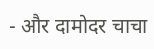- और दामोदर चाचा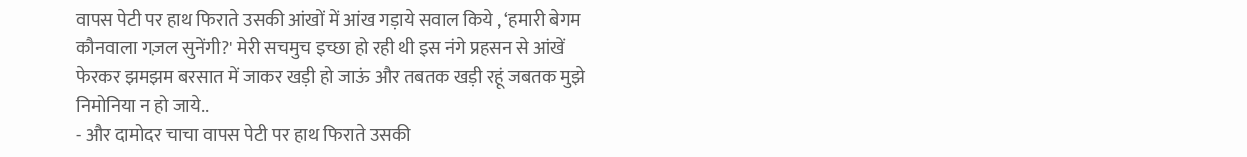वापस पेटी पर हाथ फिराते उसकी आंखों में आंख गड़ाये सवाल किये , ‘हमारी बेगम कौनवाला गज़ल सुनेंगी?' मेरी सचमुच इच्छा हो रही थी इस नंगे प्रहसन से आंखें फेरकर झमझम बरसात में जाकर खड़ी हो जाऊं और तबतक खड़ी रहूं जबतक मुझे निमोनिया न हो जाये..
- और दामोदर चाचा वापस पेटी पर हाथ फिराते उसकी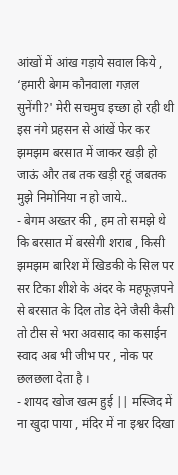आंखों में आंख गड़ाये सवाल किये , ‘हमारी बेगम कौनवाला गज़ल सुनेंगी?' मेरी सचमुच इच्छा हो रही थी इस नंगे प्रहसन से आंखें फेर कर झमझम बरसात में जाकर खड़ी हो जाऊं और तब तक खड़ी रहूं जबतक मुझे निमोनिया न हो जाये..
- बेगम अख्तर की , हम तो समझे थे कि बरसात में बरसेगी शराब , किसी झमझम बारिश में खिडकी के सिल पर सर टिका शीशे के अंदर के महफूज़पने से बरसात के दिल तोड देने जैसी कैसी तो टीस से भरा अवसाद का कसाईन स्वाद अब भी जीभ पर , नोक पर छलछला देता है ।
- शायद खोज खत्म हुई || मस्जिद में ना खुदा पाया , मंदिर में ना इश्वर दिखा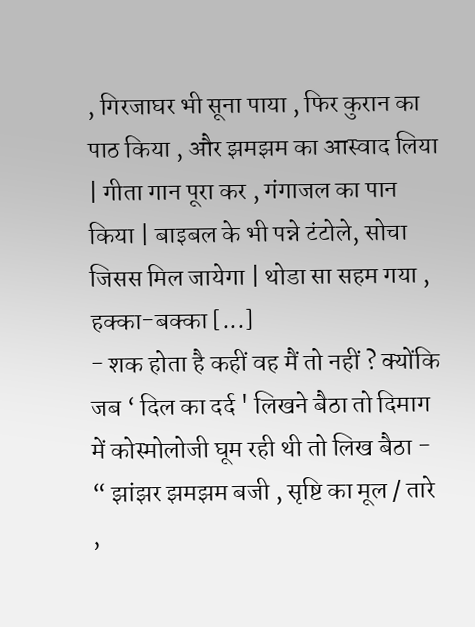, गिरजाघर भी सूना पाया , फिर कुरान का पाठ किया , और झमझम का आस्वाद लिया | गीता गान पूरा कर , गंगाजल का पान किया | बाइबल के भी पन्ने टंटोले, सोचा जिसस मिल जायेगा | थोडा सा सहम गया , हक्का-बक्का [...]
- शक होता है कहीं वह मैं तो नहीं ? क्योंकि जब ‘ दिल का दर्द ' लिखने बैठा तो दिमाग में कोस्मोलोजी घूम रही थी तो लिख बैठा - “ झांझर झमझम बजी , सृष्टि का मूल / तारे ,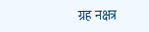ग्रह नक्षत्र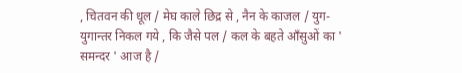, चितवन की धूल / मेघ काले छिद्र से , नैन के काजल / युग-युगान्तर निकल गये , कि जैसे पल / कल के बहते आँसुओं का ' समन्दर ' आज है /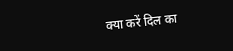क्या करें दिल का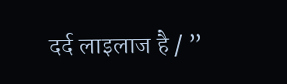दर्द लाइलाज है / ”